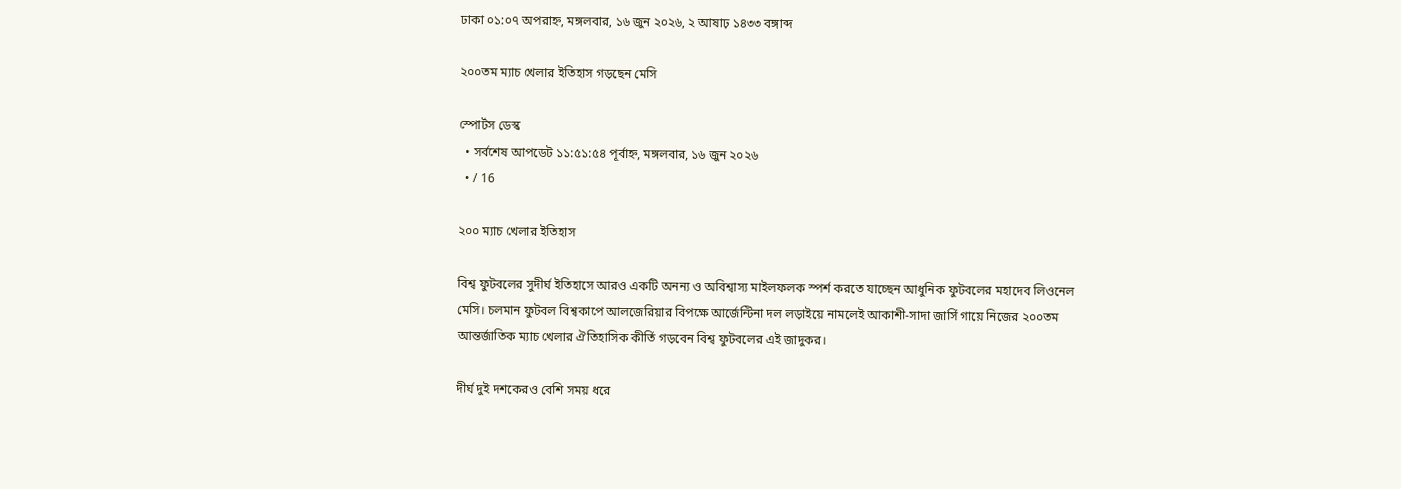ঢাকা ০১:০৭ অপরাহ্ন, মঙ্গলবার, ১৬ জুন ২০২৬, ২ আষাঢ় ১৪৩৩ বঙ্গাব্দ

২০০তম ম্যাচ খেলার ইতিহাস গড়ছেন মেসি

স্পোর্টস ডেস্ক
  • সর্বশেষ আপডেট ১১:৫১:৫৪ পূর্বাহ্ন, মঙ্গলবার, ১৬ জুন ২০২৬
  • / 16

২০০ ম্যাচ খেলার ইতিহাস

বিশ্ব ফুটবলের সুদীর্ঘ ইতিহাসে আরও একটি অনন্য ও অবিশ্বাস্য মাইলফলক স্পর্শ করতে যাচ্ছেন আধুনিক ফুটবলের মহাদেব লিওনেল মেসি। চলমান ফুটবল বিশ্বকাপে আলজেরিয়ার বিপক্ষে আর্জেন্টিনা দল লড়াইয়ে নামলেই আকাশী-সাদা জার্সি গায়ে নিজের ২০০তম আন্তর্জাতিক ম্যাচ খেলার ঐতিহাসিক কীর্তি গড়বেন বিশ্ব ফুটবলের এই জাদুকর।

দীর্ঘ দুই দশকেরও বেশি সময় ধরে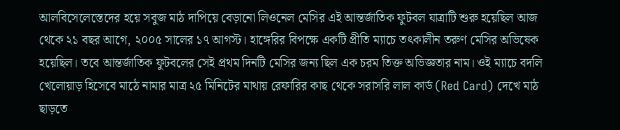আলবিসেলেস্তেদের হয়ে সবুজ মাঠ দাপিয়ে বেড়ানো লিওনেল মেসির এই আন্তর্জাতিক ফুটবল যাত্রাটি শুরু হয়েছিল আজ থেকে ২১ বছর আগে, ২০০৫ সালের ১৭ আগস্ট। হাঙ্গেরির বিপক্ষে একটি প্রীতি ম্যাচে তৎকালীন তরুণ মেসির অভিষেক হয়েছিল। তবে আন্তর্জাতিক ফুটবলের সেই প্রথম দিনটি মেসির জন্য ছিল এক চরম তিক্ত অভিজ্ঞতার নাম। ওই ম্যাচে বদলি খেলোয়াড় হিসেবে মাঠে নামার মাত্র ২৫ মিনিটের মাথায় রেফারির কাছ থেকে সরাসরি লাল কার্ড (Red Card) দেখে মাঠ ছাড়তে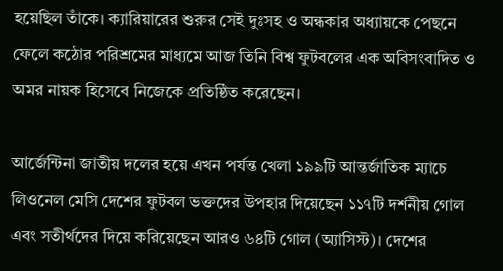হয়েছিল তাঁকে। ক্যারিয়ারের শুরুর সেই দুঃসহ ও অন্ধকার অধ্যায়কে পেছনে ফেলে কঠোর পরিশ্রমের মাধ্যমে আজ তিনি বিশ্ব ফুটবলের এক অবিসংবাদিত ও অমর নায়ক হিসেবে নিজেকে প্রতিষ্ঠিত করেছেন।

আর্জেন্টিনা জাতীয় দলের হয়ে এখন পর্যন্ত খেলা ১৯৯টি আন্তর্জাতিক ম্যাচে লিওনেল মেসি দেশের ফুটবল ভক্তদের উপহার দিয়েছেন ১১৭টি দর্শনীয় গোল এবং সতীর্থদের দিয়ে করিয়েছেন আরও ৬৪টি গোল (অ্যাসিস্ট)। দেশের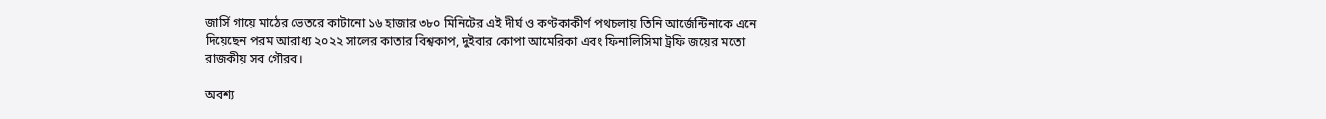জার্সি গায়ে মাঠের ভেতরে কাটানো ১৬ হাজার ৩৮০ মিনিটের এই দীর্ঘ ও কণ্টকাকীর্ণ পথচলায় তিনি আর্জেন্টিনাকে এনে দিয়েছেন পরম আরাধ্য ২০২২ সালের কাতার বিশ্বকাপ, দুইবার কোপা আমেরিকা এবং ফিনালিসিমা ট্রফি জয়ের মতো রাজকীয় সব গৌরব।

অবশ্য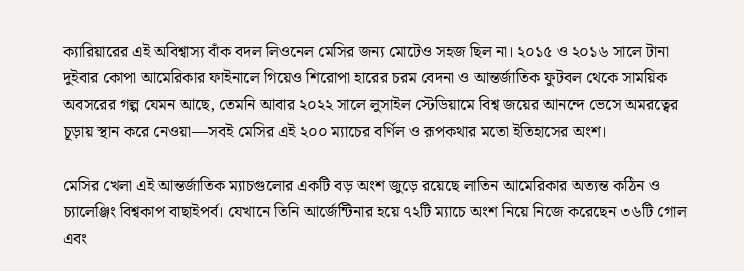ক্যারিয়ারের এই অবিশ্বাস্য বাঁক বদল লিওনেল মেসির জন্য মোটেও সহজ ছিল না। ২০১৫ ও ২০১৬ সালে টানা দুইবার কোপা আমেরিকার ফাইনালে গিয়েও শিরোপা হারের চরম বেদনা ও আন্তর্জাতিক ফুটবল থেকে সাময়িক অবসরের গল্প যেমন আছে, তেমনি আবার ২০২২ সালে লুসাইল স্টেডিয়ামে বিশ্ব জয়ের আনন্দে ভেসে অমরত্বের চূড়ায় স্থান করে নেওয়া—সবই মেসির এই ২০০ ম্যাচের বর্ণিল ও রূপকথার মতো ইতিহাসের অংশ।

মেসির খেলা এই আন্তর্জাতিক ম্যাচগুলোর একটি বড় অংশ জুড়ে রয়েছে লাতিন আমেরিকার অত্যন্ত কঠিন ও চ্যালেঞ্জিং বিশ্বকাপ বাছাইপর্ব। যেখানে তিনি আর্জেন্টিনার হয়ে ৭২টি ম্যাচে অংশ নিয়ে নিজে করেছেন ৩৬টি গোল এবং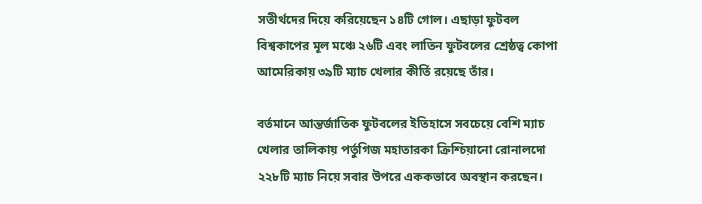সতীর্থদের দিয়ে করিয়েছেন ১৪টি গোল। এছাড়া ফুটবল বিশ্বকাপের মূল মঞ্চে ২৬টি এবং লাতিন ফুটবলের শ্রেষ্ঠত্ব কোপা আমেরিকায় ৩৯টি ম্যাচ খেলার কীর্তি রয়েছে তাঁর।

বর্তমানে আন্তর্জাতিক ফুটবলের ইতিহাসে সবচেয়ে বেশি ম্যাচ খেলার তালিকায় পর্তুগিজ মহাতারকা ক্রিশ্চিয়ানো রোনালদো ২২৮টি ম্যাচ নিয়ে সবার উপরে এককভাবে অবস্থান করছেন।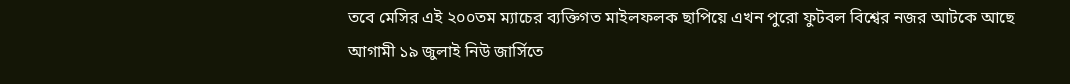তবে মেসির এই ২০০তম ম্যাচের ব্যক্তিগত মাইলফলক ছাপিয়ে এখন পুরো ফুটবল বিশ্বের নজর আটকে আছে আগামী ১৯ জুলাই নিউ জার্সিতে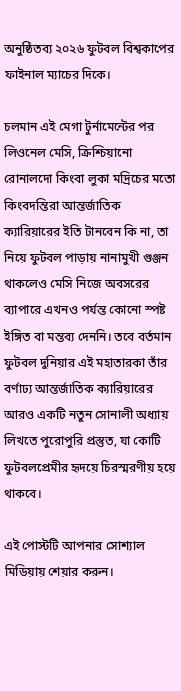অনুষ্ঠিতব্য ২০২৬ ফুটবল বিশ্বকাপের ফাইনাল ম্যাচের দিকে।

চলমান এই মেগা টুর্নামেন্টের পর লিওনেল মেসি, ক্রিশ্চিয়ানো রোনালদো কিংবা লুকা মদ্রিচের মতো কিংবদন্তিরা আন্তর্জাতিক ক্যারিয়ারের ইতি টানবেন কি না, তা নিয়ে ফুটবল পাড়ায় নানামুখী গুঞ্জন থাকলেও মেসি নিজে অবসরের ব্যাপারে এখনও পর্যন্ত কোনো স্পষ্ট ইঙ্গিত বা মন্তব্য দেননি। তবে বর্তমান ফুটবল দুনিয়ার এই মহাতারকা তাঁর বর্ণাঢ্য আন্তর্জাতিক ক্যারিয়ারের আরও একটি নতুন সোনালী অধ্যায় লিখতে পুরোপুরি প্রস্তুত, যা কোটি ফুটবলপ্রেমীর হৃদয়ে চিরস্মরণীয় হয়ে থাকবে।

এই পোস্টটি আপনার সোশ্যাল মিডিয়ায় শেয়ার করুন।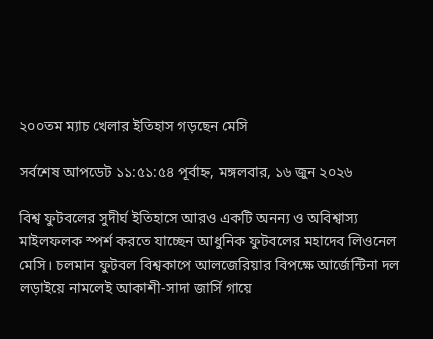২০০তম ম্যাচ খেলার ইতিহাস গড়ছেন মেসি

সর্বশেষ আপডেট ১১:৫১:৫৪ পূর্বাহ্ন, মঙ্গলবার, ১৬ জুন ২০২৬

বিশ্ব ফুটবলের সুদীর্ঘ ইতিহাসে আরও একটি অনন্য ও অবিশ্বাস্য মাইলফলক স্পর্শ করতে যাচ্ছেন আধুনিক ফুটবলের মহাদেব লিওনেল মেসি। চলমান ফুটবল বিশ্বকাপে আলজেরিয়ার বিপক্ষে আর্জেন্টিনা দল লড়াইয়ে নামলেই আকাশী-সাদা জার্সি গায়ে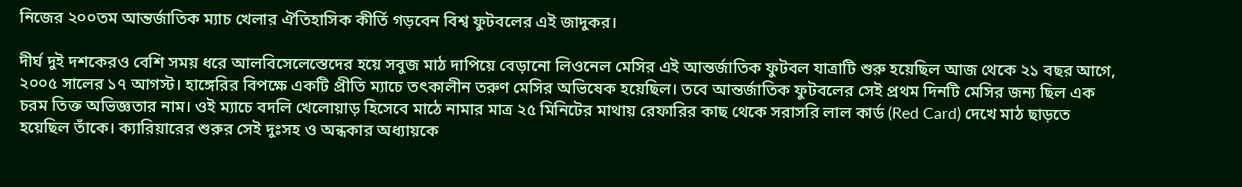নিজের ২০০তম আন্তর্জাতিক ম্যাচ খেলার ঐতিহাসিক কীর্তি গড়বেন বিশ্ব ফুটবলের এই জাদুকর।

দীর্ঘ দুই দশকেরও বেশি সময় ধরে আলবিসেলেস্তেদের হয়ে সবুজ মাঠ দাপিয়ে বেড়ানো লিওনেল মেসির এই আন্তর্জাতিক ফুটবল যাত্রাটি শুরু হয়েছিল আজ থেকে ২১ বছর আগে, ২০০৫ সালের ১৭ আগস্ট। হাঙ্গেরির বিপক্ষে একটি প্রীতি ম্যাচে তৎকালীন তরুণ মেসির অভিষেক হয়েছিল। তবে আন্তর্জাতিক ফুটবলের সেই প্রথম দিনটি মেসির জন্য ছিল এক চরম তিক্ত অভিজ্ঞতার নাম। ওই ম্যাচে বদলি খেলোয়াড় হিসেবে মাঠে নামার মাত্র ২৫ মিনিটের মাথায় রেফারির কাছ থেকে সরাসরি লাল কার্ড (Red Card) দেখে মাঠ ছাড়তে হয়েছিল তাঁকে। ক্যারিয়ারের শুরুর সেই দুঃসহ ও অন্ধকার অধ্যায়কে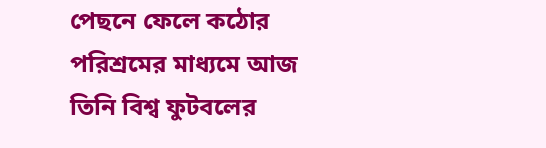পেছনে ফেলে কঠোর পরিশ্রমের মাধ্যমে আজ তিনি বিশ্ব ফুটবলের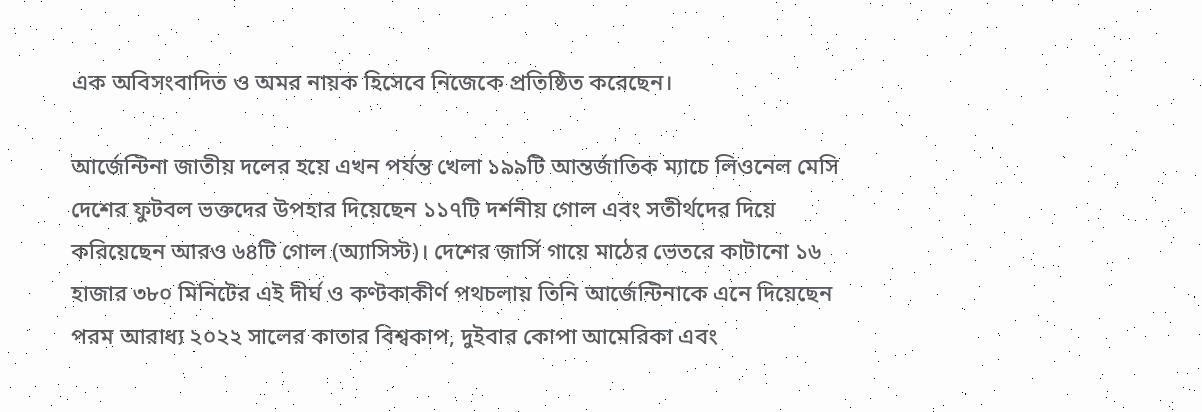এক অবিসংবাদিত ও অমর নায়ক হিসেবে নিজেকে প্রতিষ্ঠিত করেছেন।

আর্জেন্টিনা জাতীয় দলের হয়ে এখন পর্যন্ত খেলা ১৯৯টি আন্তর্জাতিক ম্যাচে লিওনেল মেসি দেশের ফুটবল ভক্তদের উপহার দিয়েছেন ১১৭টি দর্শনীয় গোল এবং সতীর্থদের দিয়ে করিয়েছেন আরও ৬৪টি গোল (অ্যাসিস্ট)। দেশের জার্সি গায়ে মাঠের ভেতরে কাটানো ১৬ হাজার ৩৮০ মিনিটের এই দীর্ঘ ও কণ্টকাকীর্ণ পথচলায় তিনি আর্জেন্টিনাকে এনে দিয়েছেন পরম আরাধ্য ২০২২ সালের কাতার বিশ্বকাপ, দুইবার কোপা আমেরিকা এবং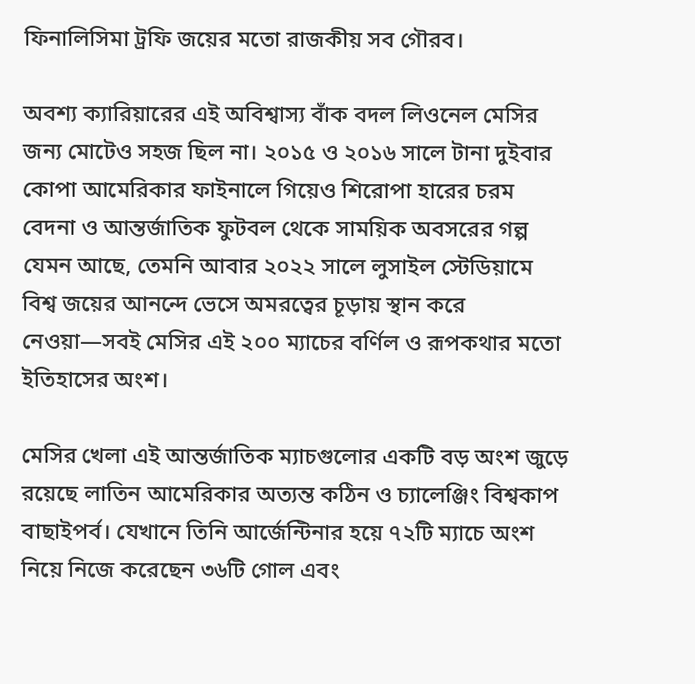ফিনালিসিমা ট্রফি জয়ের মতো রাজকীয় সব গৌরব।

অবশ্য ক্যারিয়ারের এই অবিশ্বাস্য বাঁক বদল লিওনেল মেসির জন্য মোটেও সহজ ছিল না। ২০১৫ ও ২০১৬ সালে টানা দুইবার কোপা আমেরিকার ফাইনালে গিয়েও শিরোপা হারের চরম বেদনা ও আন্তর্জাতিক ফুটবল থেকে সাময়িক অবসরের গল্প যেমন আছে, তেমনি আবার ২০২২ সালে লুসাইল স্টেডিয়ামে বিশ্ব জয়ের আনন্দে ভেসে অমরত্বের চূড়ায় স্থান করে নেওয়া—সবই মেসির এই ২০০ ম্যাচের বর্ণিল ও রূপকথার মতো ইতিহাসের অংশ।

মেসির খেলা এই আন্তর্জাতিক ম্যাচগুলোর একটি বড় অংশ জুড়ে রয়েছে লাতিন আমেরিকার অত্যন্ত কঠিন ও চ্যালেঞ্জিং বিশ্বকাপ বাছাইপর্ব। যেখানে তিনি আর্জেন্টিনার হয়ে ৭২টি ম্যাচে অংশ নিয়ে নিজে করেছেন ৩৬টি গোল এবং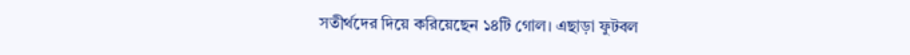সতীর্থদের দিয়ে করিয়েছেন ১৪টি গোল। এছাড়া ফুটবল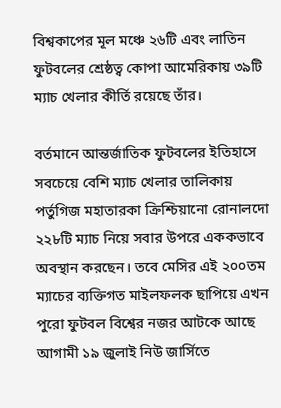বিশ্বকাপের মূল মঞ্চে ২৬টি এবং লাতিন ফুটবলের শ্রেষ্ঠত্ব কোপা আমেরিকায় ৩৯টি ম্যাচ খেলার কীর্তি রয়েছে তাঁর।

বর্তমানে আন্তর্জাতিক ফুটবলের ইতিহাসে সবচেয়ে বেশি ম্যাচ খেলার তালিকায় পর্তুগিজ মহাতারকা ক্রিশ্চিয়ানো রোনালদো ২২৮টি ম্যাচ নিয়ে সবার উপরে এককভাবে অবস্থান করছেন। তবে মেসির এই ২০০তম ম্যাচের ব্যক্তিগত মাইলফলক ছাপিয়ে এখন পুরো ফুটবল বিশ্বের নজর আটকে আছে আগামী ১৯ জুলাই নিউ জার্সিতে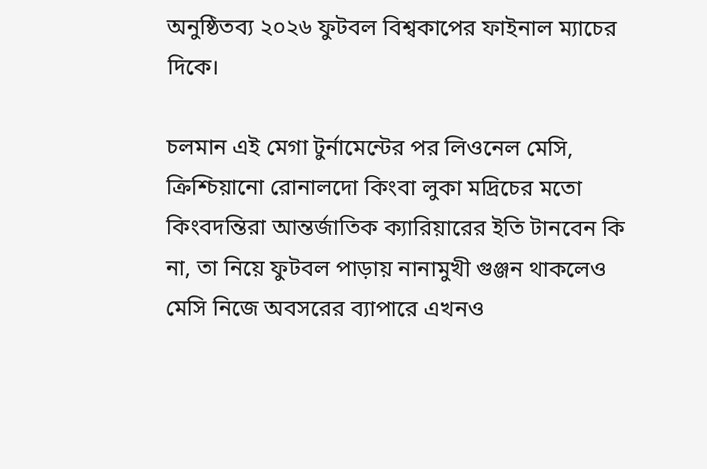অনুষ্ঠিতব্য ২০২৬ ফুটবল বিশ্বকাপের ফাইনাল ম্যাচের দিকে।

চলমান এই মেগা টুর্নামেন্টের পর লিওনেল মেসি, ক্রিশ্চিয়ানো রোনালদো কিংবা লুকা মদ্রিচের মতো কিংবদন্তিরা আন্তর্জাতিক ক্যারিয়ারের ইতি টানবেন কি না, তা নিয়ে ফুটবল পাড়ায় নানামুখী গুঞ্জন থাকলেও মেসি নিজে অবসরের ব্যাপারে এখনও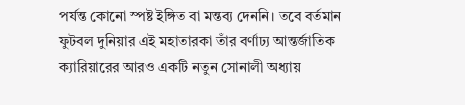পর্যন্ত কোনো স্পষ্ট ইঙ্গিত বা মন্তব্য দেননি। তবে বর্তমান ফুটবল দুনিয়ার এই মহাতারকা তাঁর বর্ণাঢ্য আন্তর্জাতিক ক্যারিয়ারের আরও একটি নতুন সোনালী অধ্যায়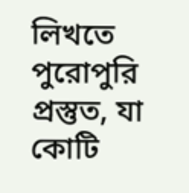লিখতে পুরোপুরি প্রস্তুত, যা কোটি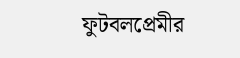ফুটবলপ্রেমীর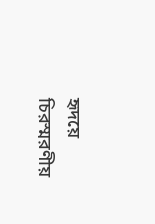হৃদয়ে চিরস্মরণীয়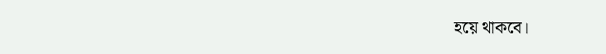হয়ে থাকবে।